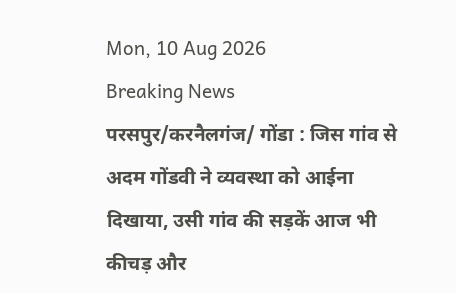Mon, 10 Aug 2026
Breaking News
परसपुर/करनैलगंज/ गोंडा : जिस गांव से अदम गोंडवी ने व्यवस्था को आईना दिखाया, उसी गांव की सड़कें आज भी कीचड़ और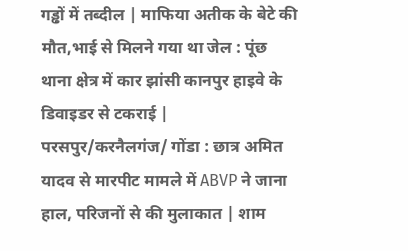गड्ढों में तब्दील | माफिया अतीक के बेटे की मौत,भाई से मिलने गया था जेल : पूंछ थाना क्षेत्र में कार झांसी कानपुर हाइवे के डिवाइडर से टकराई | परसपुर/करनैलगंज/ गोंडा : छात्र अमित यादव से मारपीट मामले में ABVP ने जाना हाल, परिजनों से की मुलाकात | शाम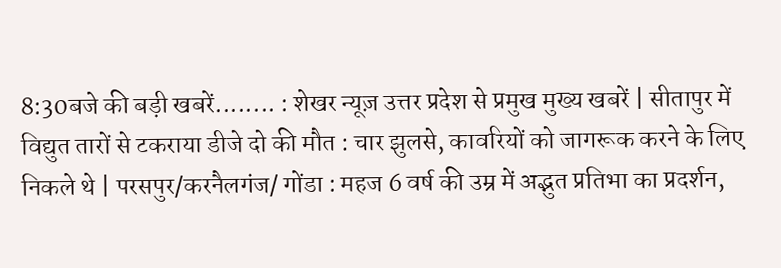8:30बजे की बड़ी खबरें........ : शेखर न्यूज़ उत्तर प्रदेश से प्रमुख मुख्य खबरें | सीतापुर में विद्युत तारों से टकराया डीजे दो की मौत : चार झुलसे, कावरियों को जागरूक करने के लिए निकले थे | परसपुर/करनैलगंज/ गोंडा : महज 6 वर्ष की उम्र में अद्भुत प्रतिभा का प्रदर्शन,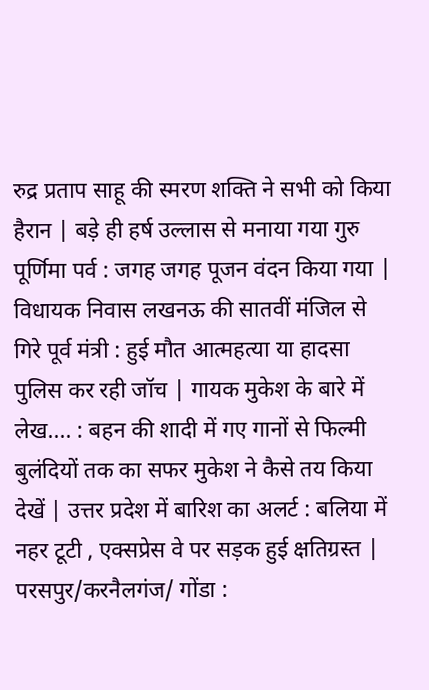रुद्र प्रताप साहू की स्मरण शक्ति ने सभी को किया हैरान | बड़े ही हर्ष उल्लास से मनाया गया गुरु पूर्णिमा पर्व : जगह जगह पूजन वंदन किया गया | विधायक निवास लखनऊ की सातवीं मंजिल से गिरे पूर्व मंत्री : हुई मौत आत्महत्या या हादसा पुलिस कर रही जॉच | गायक मुकेश के बारे में लेख.... : बहन की शादी में गए गानों से फिल्मी बुलंदियों तक का सफर मुकेश ने कैसे तय किया देखें | उत्तर प्रदेश में बारिश का अलर्ट : बलिया में नहर टूटी , एक्सप्रेस वे पर सड़क हुई क्षतिग्रस्त | परसपुर/करनैलगंज/ गोंडा :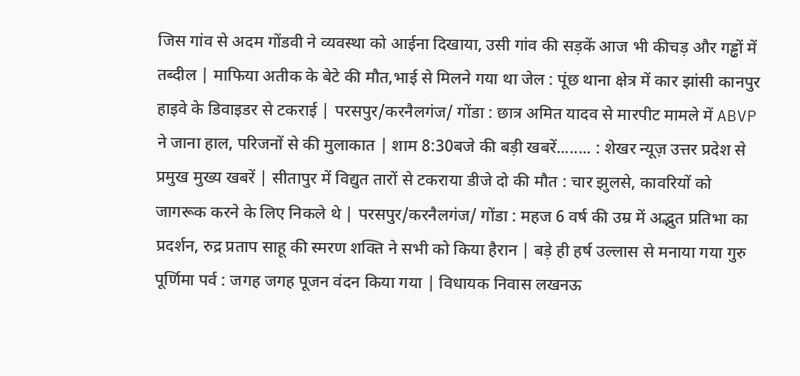जिस गांव से अदम गोंडवी ने व्यवस्था को आईना दिखाया, उसी गांव की सड़कें आज भी कीचड़ और गड्ढों में तब्दील | माफिया अतीक के बेटे की मौत,भाई से मिलने गया था जेल : पूंछ थाना क्षेत्र में कार झांसी कानपुर हाइवे के डिवाइडर से टकराई | परसपुर/करनैलगंज/ गोंडा : छात्र अमित यादव से मारपीट मामले में ABVP ने जाना हाल, परिजनों से की मुलाकात | शाम 8:30बजे की बड़ी खबरें........ : शेखर न्यूज़ उत्तर प्रदेश से प्रमुख मुख्य खबरें | सीतापुर में विद्युत तारों से टकराया डीजे दो की मौत : चार झुलसे, कावरियों को जागरूक करने के लिए निकले थे | परसपुर/करनैलगंज/ गोंडा : महज 6 वर्ष की उम्र में अद्भुत प्रतिभा का प्रदर्शन, रुद्र प्रताप साहू की स्मरण शक्ति ने सभी को किया हैरान | बड़े ही हर्ष उल्लास से मनाया गया गुरु पूर्णिमा पर्व : जगह जगह पूजन वंदन किया गया | विधायक निवास लखनऊ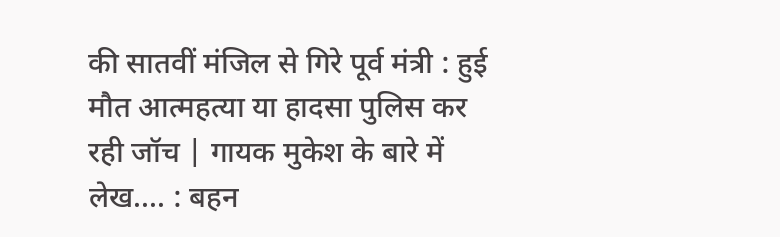की सातवीं मंजिल से गिरे पूर्व मंत्री : हुई मौत आत्महत्या या हादसा पुलिस कर रही जॉच | गायक मुकेश के बारे में लेख.... : बहन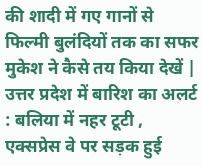की शादी में गए गानों से फिल्मी बुलंदियों तक का सफर मुकेश ने कैसे तय किया देखें | उत्तर प्रदेश में बारिश का अलर्ट : बलिया में नहर टूटी , एक्सप्रेस वे पर सड़क हुई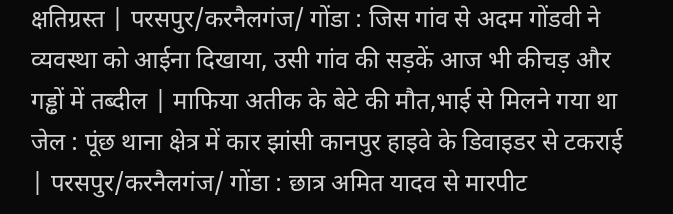क्षतिग्रस्त | परसपुर/करनैलगंज/ गोंडा : जिस गांव से अदम गोंडवी ने व्यवस्था को आईना दिखाया, उसी गांव की सड़कें आज भी कीचड़ और गड्ढों में तब्दील | माफिया अतीक के बेटे की मौत,भाई से मिलने गया था जेल : पूंछ थाना क्षेत्र में कार झांसी कानपुर हाइवे के डिवाइडर से टकराई | परसपुर/करनैलगंज/ गोंडा : छात्र अमित यादव से मारपीट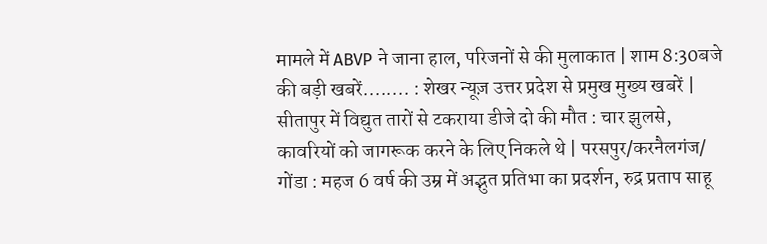मामले में ABVP ने जाना हाल, परिजनों से की मुलाकात | शाम 8:30बजे की बड़ी खबरें........ : शेखर न्यूज़ उत्तर प्रदेश से प्रमुख मुख्य खबरें | सीतापुर में विद्युत तारों से टकराया डीजे दो की मौत : चार झुलसे, कावरियों को जागरूक करने के लिए निकले थे | परसपुर/करनैलगंज/ गोंडा : महज 6 वर्ष की उम्र में अद्भुत प्रतिभा का प्रदर्शन, रुद्र प्रताप साहू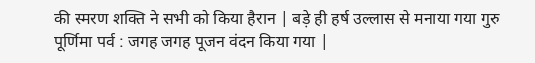की स्मरण शक्ति ने सभी को किया हैरान | बड़े ही हर्ष उल्लास से मनाया गया गुरु पूर्णिमा पर्व : जगह जगह पूजन वंदन किया गया |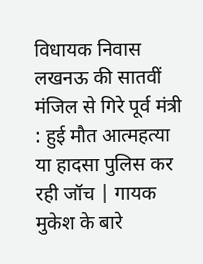विधायक निवास लखनऊ की सातवीं मंजिल से गिरे पूर्व मंत्री : हुई मौत आत्महत्या या हादसा पुलिस कर रही जॉच | गायक मुकेश के बारे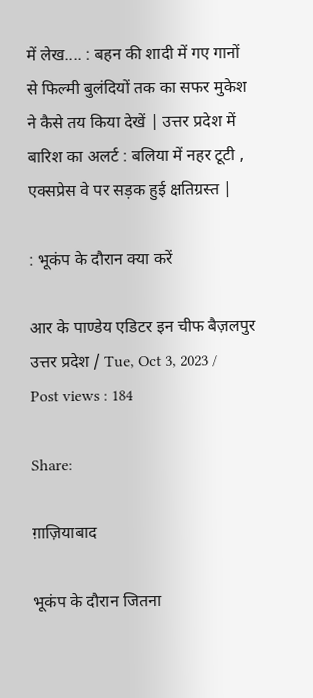में लेख.... : बहन की शादी में गए गानों से फिल्मी बुलंदियों तक का सफर मुकेश ने कैसे तय किया देखें | उत्तर प्रदेश में बारिश का अलर्ट : बलिया में नहर टूटी , एक्सप्रेस वे पर सड़क हुई क्षतिग्रस्त |

: भूकंप के दौरान क्या करें

आर के पाण्डेय एडिटर इन चीफ बैज़लपुर उत्तर प्रदेश / Tue, Oct 3, 2023 / Post views : 184

Share:

ग़ाज़ियाबाद

भूकंप के दौरान जितना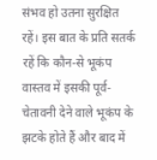संभव हो उतना सुरक्षित रहें। इस बात के प्रति सतर्क रहें कि कौन-से भूकंप वास्तव में इसकी पूर्व-चेतावनी देने वाले भूकंप के झटके होते हैं और बाद में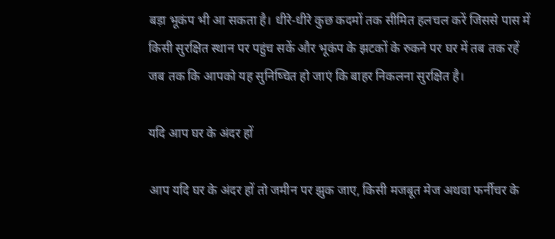बड़ा भूकंप भी आ सकता है। धीरे-धीरे कुछ कदमों तक सीमित हलचल करें जिससे पास में किसी सुरक्षित स्थान पर पहुंच सकें और भूकंप के झटकों के रुकने पर घर में तब तक रहें जब तक कि आपको यह सुनिष्चित हो जाएं कि बाहर निकलना सुरक्षित है।

यदि आप घर के अंदर हों

आप यदि घर के अंदर हों तो जमीन पर झुक जाए, किसी मजबूत मेज अथवा फर्नीचर के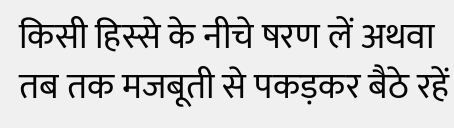किसी हिस्से के नीचे षरण लें अथवा तब तक मजबूती से पकड़कर बैठे रहें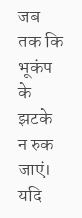जब तक कि भूकंप के झटके न रुक जाएं। यदि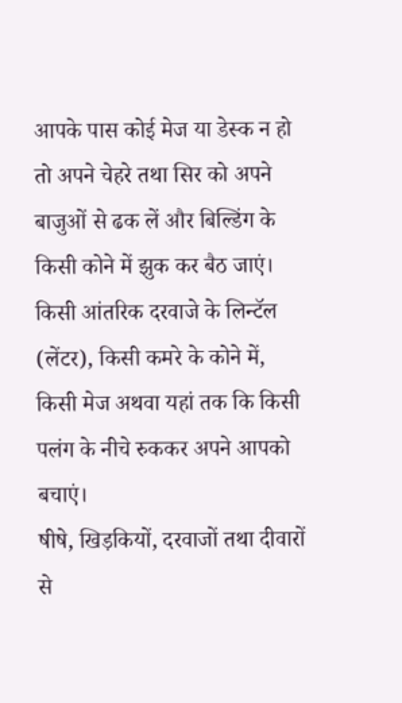आपके पास कोई मेज या डेस्क न हो तो अपने चेहरे तथा सिर को अपने बाजुओं से ढक लें और बिल्डिंग के किसी कोने में झुक कर बैठ जाएं।
किसी आंतरिक दरवाजे के लिन्टॅल (लेंटर), किसी कमरे के कोने में, किसी मेज अथवा यहां तक कि किसी पलंग के नीचे रुककर अपने आपको बचाएं।
षीषे, खिड़कियों, दरवाजों तथा दीवारों से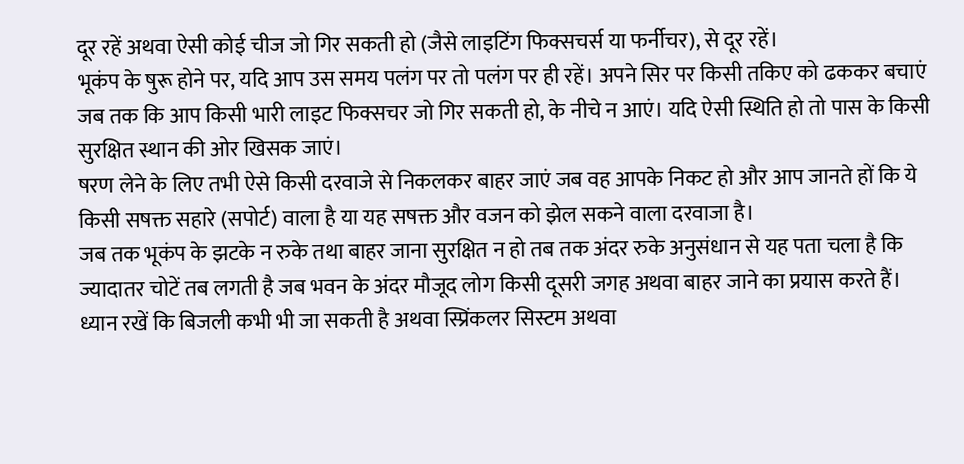दूर रहें अथवा ऐसी कोई चीज जो गिर सकती हो (जैसे लाइटिंग फिक्सचर्स या फर्नीचर), से दूर रहें।
भूकंप के षुरू होने पर, यदि आप उस समय पलंग पर तो पलंग पर ही रहें। अपने सिर पर किसी तकिए को ढककर बचाएं जब तक कि आप किसी भारी लाइट फिक्सचर जो गिर सकती हो, के नीचे न आएं। यदि ऐसी स्थिति हो तो पास के किसी सुरक्षित स्थान की ओर खिसक जाएं।
षरण लेने के लिए तभी ऐसे किसी दरवाजे से निकलकर बाहर जाएं जब वह आपके निकट हो और आप जानते हों कि ये किसी सषक्त सहारे (सपोर्ट) वाला है या यह सषक्त और वजन को झेल सकने वाला दरवाजा है।
जब तक भूकंप के झटके न रुके तथा बाहर जाना सुरक्षित न हो तब तक अंदर रुके अनुसंधान से यह पता चला है कि ज्यादातर चोटें तब लगती है जब भवन के अंदर मौजूद लोग किसी दूसरी जगह अथवा बाहर जाने का प्रयास करते हैं।
ध्यान रखें कि बिजली कभी भी जा सकती है अथवा स्प्रिंकलर सिस्टम अथवा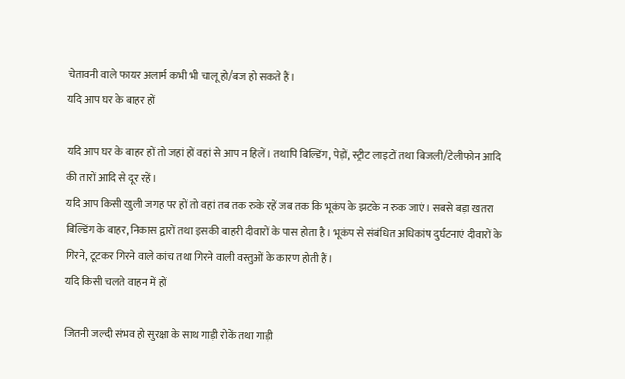चेतावनी वाले फायर अलार्म कभी भी चालू हो/बज हो सकते हैं।
यदि आप घर के बाहर हों

यदि आप घर के बाहर हों तो जहां हों वहां से आप न हिलें। तथापि बिल्डिंग, पेड़ों, स्ट्रीट लाइटों तथा बिजली/टेलीफोन आदि की तारों आदि से दूर रहें।
यदि आप किसी खुली जगह पर हों तो वहां तब तक रुके रहें जब तक कि भूकंप के झटके न रुक जाएं। सबसे बड़ा खतरा बिल्डिंग के बाहर, निकास द्वारों तथा इसकी बाहरी दीवारों के पास होता है। भूकंप से संबंधित अधिकांष दुर्घटनाएं दीवारों के गिरने, टूटकर गिरने वाले कांच तथा गिरने वाली वस्तुओं के कारण होती हैं।
यदि किसी चलते वाहन में हों

जितनी जल्दी संभव हो सुरक्षा के साथ गाड़ी रोकें तथा गाड़ी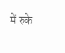में रुके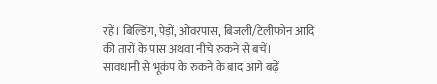रहें। बिल्डिंग, पेड़ों, ओवरपास, बिजली/टेलीफोन आदि की तारों के पास अथवा नीचे रुकने से बचें।
सावधानी से भूकंप के रुकने के बाद आगे बढ़ें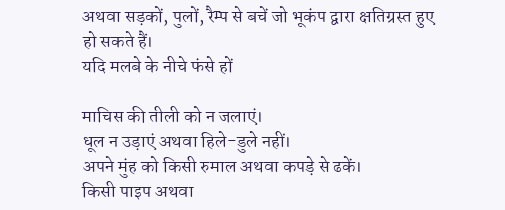अथवा सड़कों, पुलों, रैम्प से बचें जो भूकंप द्वारा क्षतिग्रस्त हुए हो सकते हैं।
यदि मलबे के नीचे फंसे हों

माचिस की तीली को न जलाएं।
धूल न उड़ाएं अथवा हिले-डुले नहीं।
अपने मुंह को किसी रुमाल अथवा कपड़े से ढकें।
किसी पाइप अथवा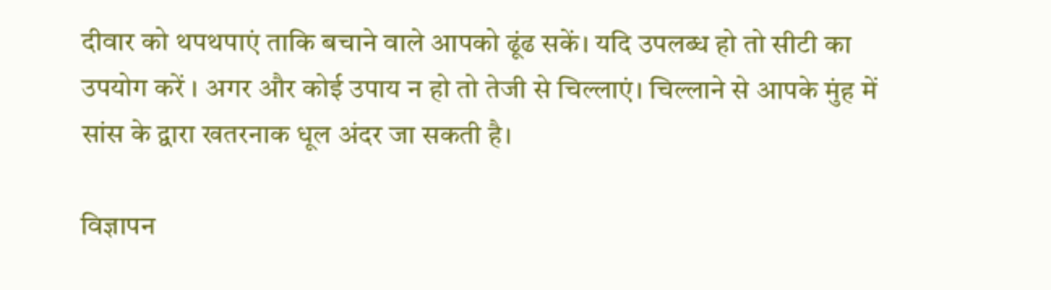दीवार को थपथपाएं ताकि बचाने वाले आपको ढूंढ सकें। यदि उपलब्ध हो तो सीटी का उपयोग करें । अगर और कोई उपाय न हो तो तेजी से चिल्लाएं। चिल्लाने से आपके मुंह में सांस के द्वारा खतरनाक धूल अंदर जा सकती है।

विज्ञापन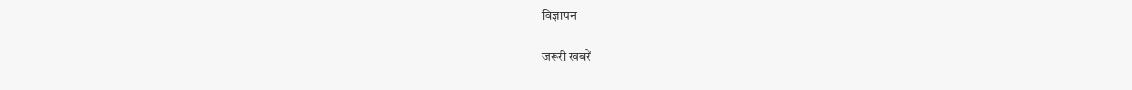विज्ञापन

जरूरी खबरें